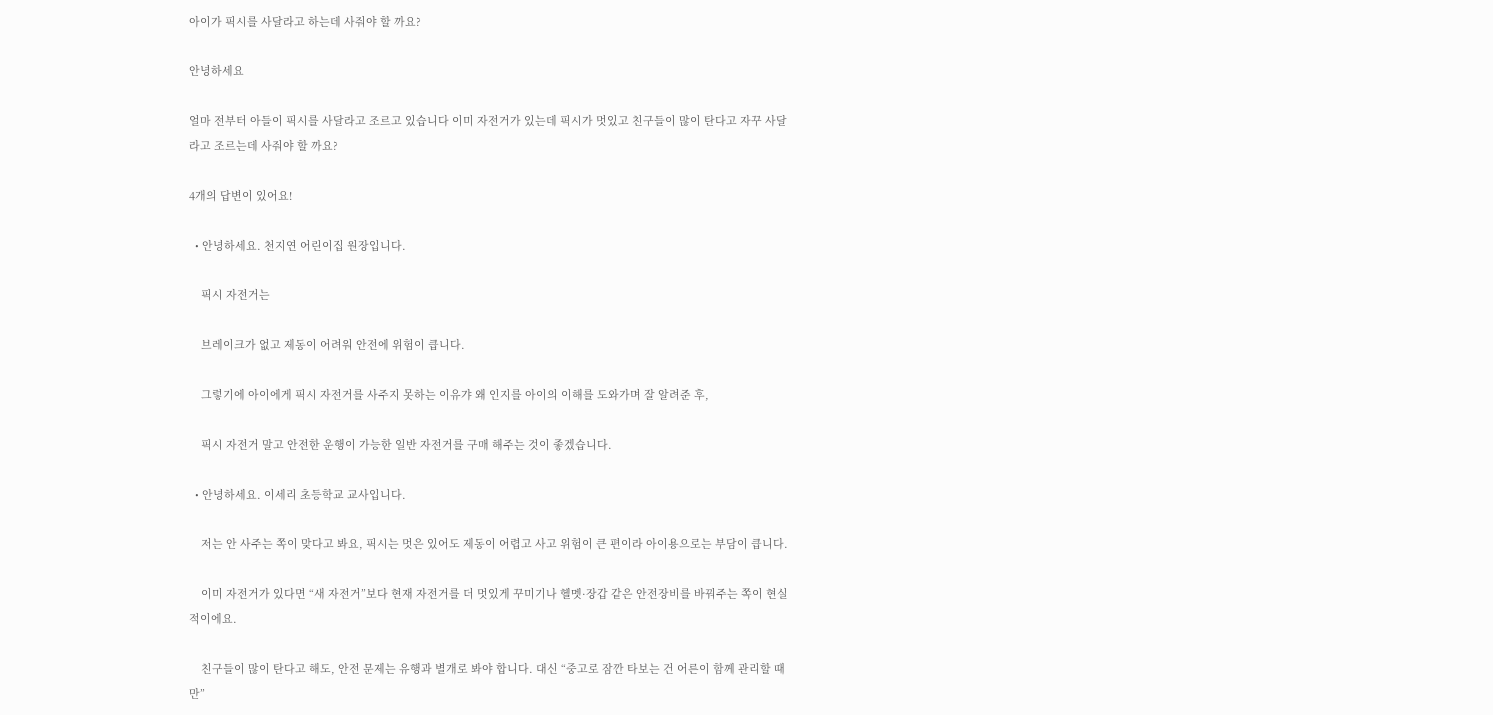아이가 픽시를 사달라고 하는데 사줘야 할 까요?

안녕하세요

얼마 전부터 아들이 픽시를 사달라고 조르고 있습니다 이미 자전거가 있는데 픽시가 멋있고 친구들이 많이 탄다고 자꾸 사달라고 조르는데 사줘야 할 까요?

4개의 답변이 있어요!

  • 안녕하세요. 천지연 어린이집 원장입니다.

    픽시 자전거는

    브레이크가 없고 제동이 어려워 안전에 위험이 큽니다.

    그렇기에 아이에게 픽시 자전거를 사주지 못하는 이유갸 왜 인지를 아이의 이해를 도와가며 잘 알려준 후,

    픽시 자전거 말고 안전한 운행이 가능한 일반 자전거를 구매 해주는 것이 좋겠습니다.

  • 안녕하세요. 이세리 초등학교 교사입니다.

    저는 안 사주는 쪽이 맞다고 봐요, 픽시는 멋은 있어도 제동이 어렵고 사고 위험이 큰 편이라 아이용으로는 부담이 큽니다.

    이미 자전거가 있다면 “새 자전거”보다 현재 자전거를 더 멋있게 꾸미기나 헬멧·장갑 같은 안전장비를 바꿔주는 쪽이 현실적이에요.

    친구들이 많이 탄다고 해도, 안전 문제는 유행과 별개로 봐야 합니다. 대신 “중고로 잠깐 타보는 건 어른이 함께 관리할 때만”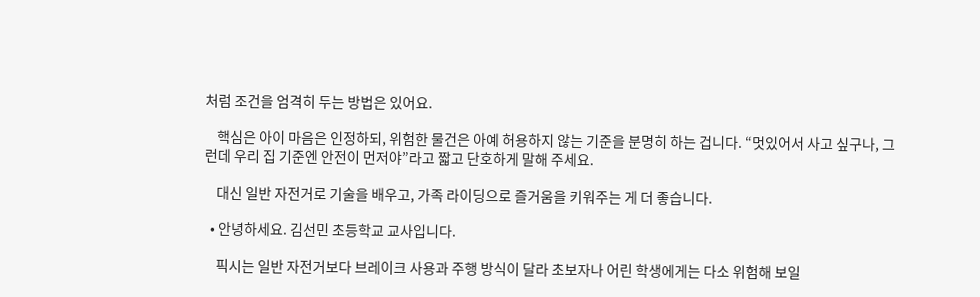처럼 조건을 엄격히 두는 방법은 있어요.

    핵심은 아이 마음은 인정하되, 위험한 물건은 아예 허용하지 않는 기준을 분명히 하는 겁니다. “멋있어서 사고 싶구나, 그런데 우리 집 기준엔 안전이 먼저야”라고 짧고 단호하게 말해 주세요.

    대신 일반 자전거로 기술을 배우고, 가족 라이딩으로 즐거움을 키워주는 게 더 좋습니다.

  • 안녕하세요. 김선민 초등학교 교사입니다.

    픽시는 일반 자전거보다 브레이크 사용과 주행 방식이 달라 초보자나 어린 학생에게는 다소 위험해 보일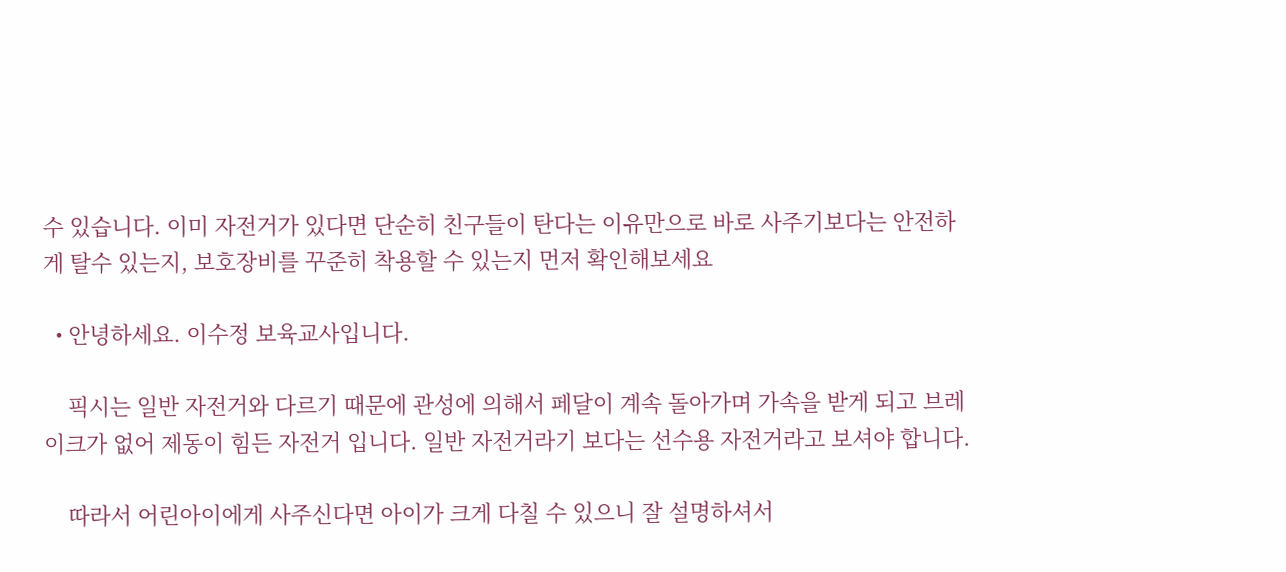수 있습니다. 이미 자전거가 있다면 단순히 친구들이 탄다는 이유만으로 바로 사주기보다는 안전하게 탈수 있는지, 보호장비를 꾸준히 착용할 수 있는지 먼저 확인해보세요

  • 안녕하세요. 이수정 보육교사입니다.

    픽시는 일반 자전거와 다르기 때문에 관성에 의해서 페달이 계속 돌아가며 가속을 받게 되고 브레이크가 없어 제동이 힘든 자전거 입니다. 일반 자전거라기 보다는 선수용 자전거라고 보셔야 합니다.

    따라서 어린아이에게 사주신다면 아이가 크게 다칠 수 있으니 잘 설명하셔서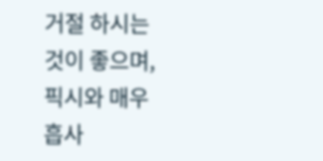거절 하시는 것이 좋으며, 픽시와 매우 흡사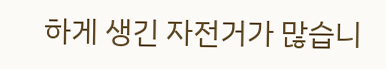하게 생긴 자전거가 많습니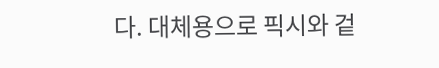다. 대체용으로 픽시와 겉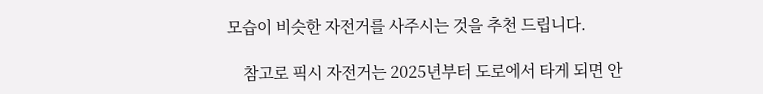모습이 비슷한 자전거를 사주시는 것을 추천 드립니다.

    참고로 픽시 자전거는 2025년부터 도로에서 타게 되면 안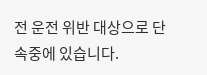전 운전 위반 대상으로 단속중에 있습니다.